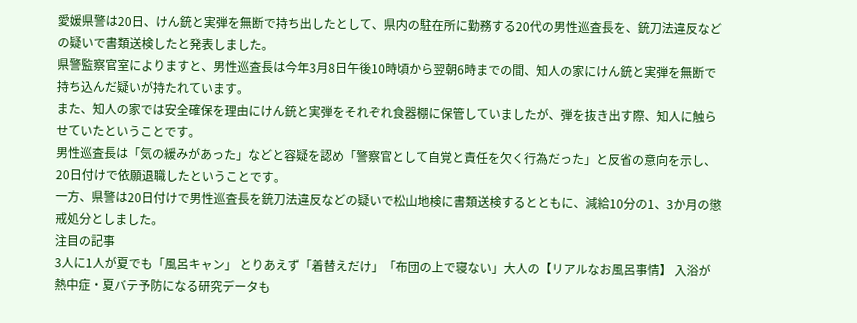愛媛県警は20日、けん銃と実弾を無断で持ち出したとして、県内の駐在所に勤務する20代の男性巡査長を、銃刀法違反などの疑いで書類送検したと発表しました。
県警監察官室によりますと、男性巡査長は今年3月8日午後10時頃から翌朝6時までの間、知人の家にけん銃と実弾を無断で持ち込んだ疑いが持たれています。
また、知人の家では安全確保を理由にけん銃と実弾をそれぞれ食器棚に保管していましたが、弾を抜き出す際、知人に触らせていたということです。
男性巡査長は「気の緩みがあった」などと容疑を認め「警察官として自覚と責任を欠く行為だった」と反省の意向を示し、20日付けで依願退職したということです。
一方、県警は20日付けで男性巡査長を銃刀法違反などの疑いで松山地検に書類送検するとともに、減給10分の1、3か月の懲戒処分としました。
注目の記事
3人に1人が夏でも「風呂キャン」 とりあえず「着替えだけ」「布団の上で寝ない」大人の【リアルなお風呂事情】 入浴が熱中症・夏バテ予防になる研究データも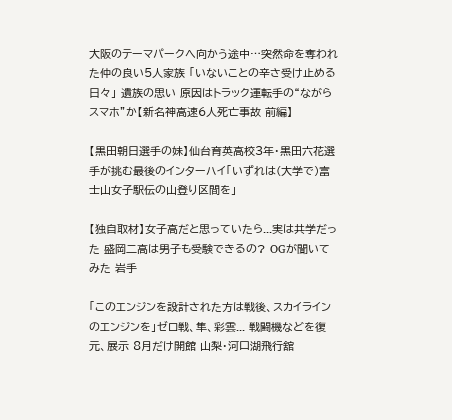大阪のテーマパークへ向かう途中…突然命を奪われた仲の良い5人家族 「いないことの辛さ受け止める日々」 遺族の思い 原因はトラック運転手の“ながらスマホ”か【新名神高速6人死亡事故 前編】

【黒田朝日選手の妹】仙台育英高校3年・黒田六花選手が挑む最後のインターハイ「いずれは(大学で)富士山女子駅伝の山登り区間を」

【独自取材】女子高だと思っていたら...実は共学だった 盛岡二高は男子も受験できるの? OGが聞いてみた 岩手

「このエンジンを設計された方は戦後、スカイラインのエンジンを」ゼロ戦、隼、彩雲... 戦闘機などを復元、展示 8月だけ開館 山梨・河口湖飛行舘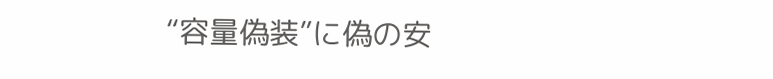“容量偽装”に偽の安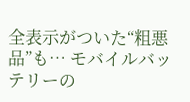全表示がついた“粗悪品”も… モバイルバッテリーの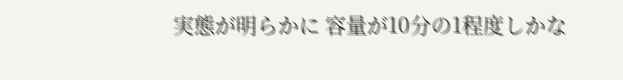実態が明らかに 容量が10分の1程度しかな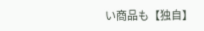い商品も【独自】